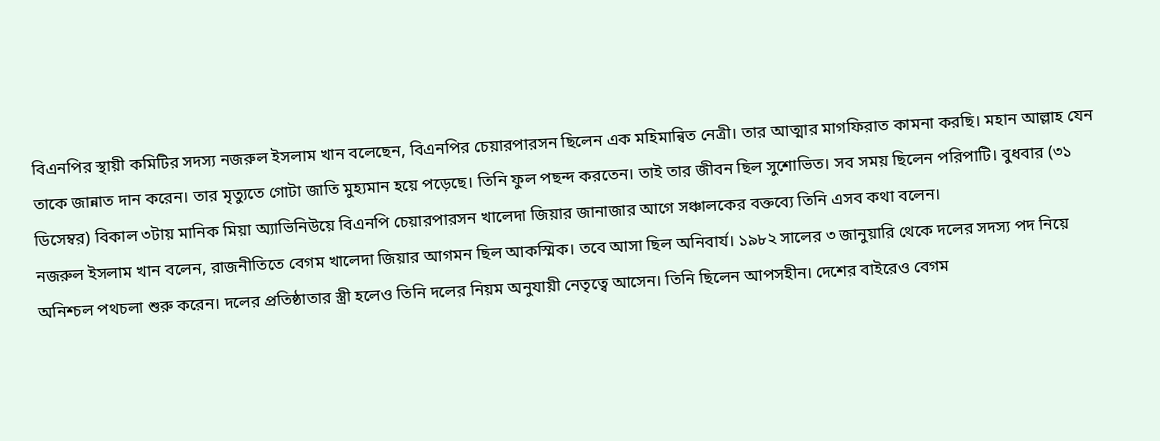বিএনপির স্থায়ী কমিটির সদস্য নজরুল ইসলাম খান বলেছেন, বিএনপির চেয়ারপারসন ছিলেন এক মহিমান্বিত নেত্রী। তার আত্মার মাগফিরাত কামনা করছি। মহান আল্লাহ যেন তাকে জান্নাত দান করেন। তার মৃত্যুতে গোটা জাতি মুহ্যমান হয়ে পড়েছে। তিনি ফুল পছন্দ করতেন। তাই তার জীবন ছিল সুশোভিত। সব সময় ছিলেন পরিপাটি। বুধবার (৩১ ডিসেম্বর) বিকাল ৩টায় মানিক মিয়া অ্যাভিনিউয়ে বিএনপি চেয়ারপারসন খালেদা জিয়ার জানাজার আগে সঞ্চালকের বক্তব্যে তিনি এসব কথা বলেন।
নজরুল ইসলাম খান বলেন, রাজনীতিতে বেগম খালেদা জিয়ার আগমন ছিল আকস্মিক। তবে আসা ছিল অনিবার্য। ১৯৮২ সালের ৩ জানুয়ারি থেকে দলের সদস্য পদ নিয়ে অনিশ্চল পথচলা শুরু করেন। দলের প্রতিষ্ঠাতার স্ত্রী হলেও তিনি দলের নিয়ম অনুযায়ী নেতৃত্বে আসেন। তিনি ছিলেন আপসহীন। দেশের বাইরেও বেগম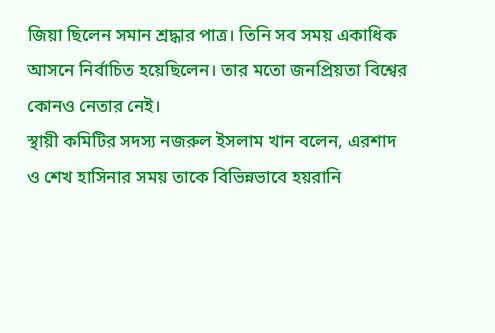জিয়া ছিলেন সমান শ্রদ্ধার পাত্র। তিনি সব সময় একাধিক আসনে নির্বাচিত হয়েছিলেন। তার মতো জনপ্রিয়তা বিশ্বের কোনও নেতার নেই।
স্থায়ী কমিটির সদস্য নজরুল ইসলাম খান বলেন, এরশাদ ও শেখ হাসিনার সময় তাকে বিভিন্নভাবে হয়রানি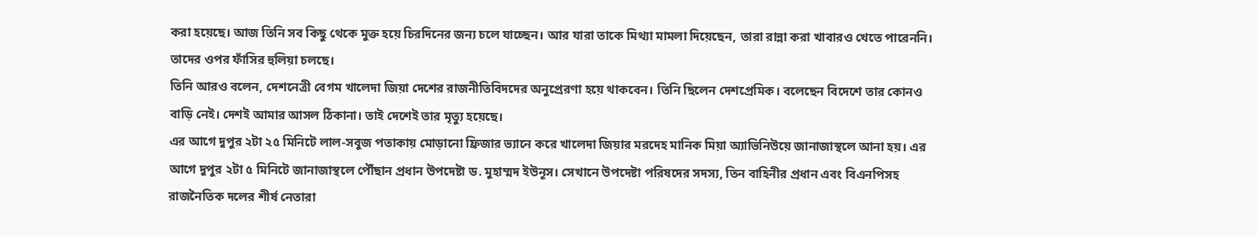করা হয়েছে। আজ তিনি সব কিছু থেকে মুক্ত হয়ে চিরদিনের জন্য চলে যাচ্ছেন। আর যারা তাকে মিথ্যা মামলা দিয়েছেন, তারা রান্না করা খাবারও খেতে পারেননি। তাদের ওপর ফাঁসির হুলিয়া চলছে।
তিনি আরও বলেন, দেশনেত্রী বেগম খালেদা জিয়া দেশের রাজনীতিবিদদের অনুপ্রেরণা হয়ে থাকবেন। তিনি ছিলেন দেশপ্রেমিক। বলেছেন বিদেশে তার কোনও বাড়ি নেই। দেশই আমার আসল ঠিকানা। তাই দেশেই তার মৃত্যু হয়েছে।
এর আগে দুপুর ২টা ২৫ মিনিটে লাল-সবুজ পতাকায় মোড়ানো ফ্রিজার ভ্যানে করে খালেদা জিয়ার মরদেহ মানিক মিয়া অ্যাভিনিউয়ে জানাজাস্থলে আনা হয়। এর আগে দুপুর ২টা ৫ মিনিটে জানাজাস্থলে পৌঁছান প্রধান উপদেষ্টা ড. মুহাম্মদ ইউনূস। সেখানে উপদেষ্টা পরিষদের সদস্য, তিন বাহিনীর প্রধান এবং বিএনপিসহ রাজনৈতিক দলের শীর্ষ নেতারা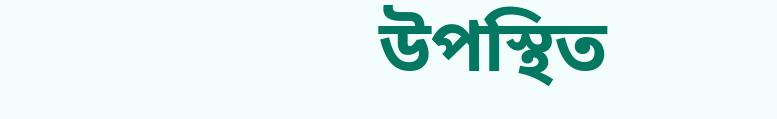উপস্থিত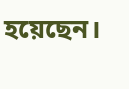হয়েছেন।